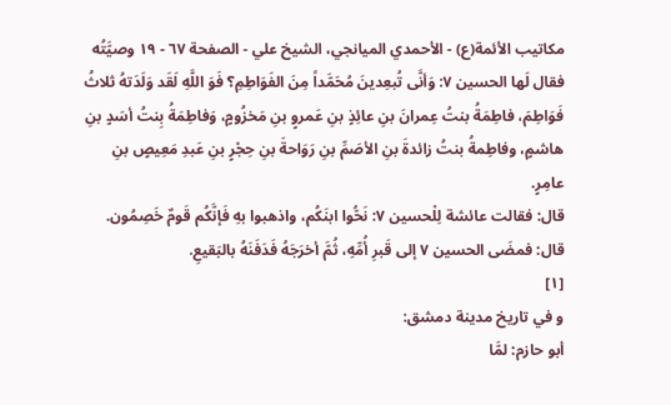مكاتيب الأئمة(ع) - الأحمدي الميانجي، الشيخ علي - الصفحة ٦٧ - ١٩ وصيَّتُه
فقال لَها الحسين ٧: وَأنَّى تُبعِدينَ مُحَمَّداً مِنَ الفَوَاطِمِ؟ فَوَ اللَّهِ لَقَد وَلَدَتهُ ثلاثُ فَوَاطِمَ، فاطِمَةُ بنتُ عِمرانَ بنِ عائِذٍ بنِ عَمروٍ بنِ مَخزُومٍ، وَفاطِمَةُ بِنتُ أسَدٍ بنِ هاشمٍ، وفاطِمةُ بنتُ زائدةَ بنِ الأصَمِّ بنِ رَوَاحةَ بنِ حِجْرٍ بنِ عَبدِ مَعِيصٍ بنِ عامِرٍ.
قال: فقالت عائشة لِلْحسين ٧: نَحُّوا ابنَكُم، واذهبوا بهِ فَإنَّكُم قَومٌ خَصِمُون.
قال: فمضَى الحسين ٧ إلى قَبرِ أُمِّهِ، ثُمَّ أخرَجَهُ فَدَفَنَهُ بالبَقيعِ.
[١]
و في تاريخ مدينة دمشق:
أبو حازم: لمَّا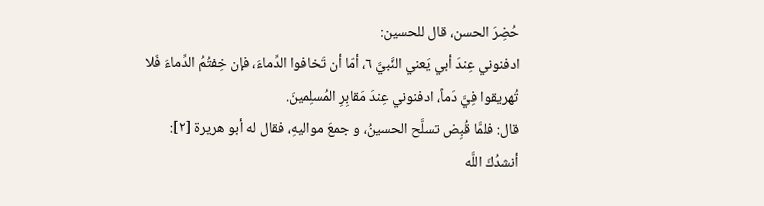حُضِرَ الحسن، قال للحسين:
ادفنوني عِندَ أبي يَعني النَّبيَّ ٦، أمّا أن تَخافوا الدِّماءَ، فإن خِفتُمُ الدِّماءَ فَلا تُهريقوا فِيَّ دَماً، ادفنوني عِندَ مَقابِرِ المُسلِمينَ.
قال: فلمَّا قُبِض تسلَّح الحسينُ، و جمعَ مواليهِ، فقال له أبو هريرة [٢]:
أنشدُكَ اللَّه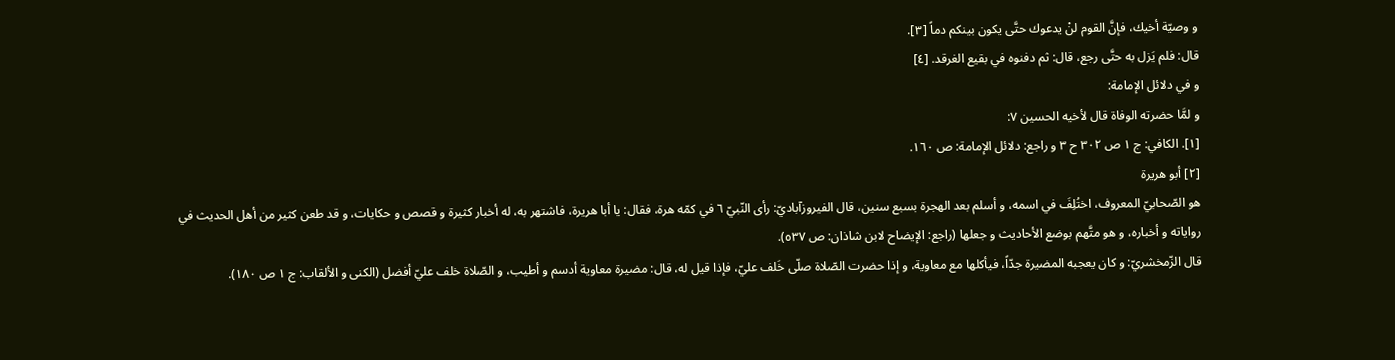و وصيّة أخيك، فإنَّ القوم لنْ يدعوك حتَّى يكون بينكم دماً [٣].
قال: فلم يَزل به حتَّى رجع، قال: ثم دفنوه في بقيع الغرقد. [٤]
و في دلائل الإمامة:
و لمَّا حضرته الوفاة قال لأخيه الحسين ٧:
[١]. الكافي: ج ١ ص ٣٠٢ ح ٣ و راجع: دلائل الإمامة: ص ١٦٠.
[٢] أبو هريرة
هو الصّحابيّ المعروف، اختُلِفَ في اسمه، و أسلم بعد الهجرة بسبع سنين، قال الفيروزآباديّ: رأى النّبيّ ٦ في كمّه هرة، فقال: يا أبا هريرة، فاشتهر به، له أخبار كثيرة و قصص و حكايات، و قد طعن كثير من أهل الحديث في رواياته و أخباره، و هو متَّهم بوضع الأحاديث و جعلها (راجع: الإيضاح لابن شاذان: ص ٥٣٧).
قال الزّمخشريّ: و كان يعجبه المضيرة جدّاً، فيأكلها مع معاوية، و إذا حضرت الصّلاة صلّى خَلف عليّ، فإذا قيل له، قال: مضيرة معاوية أدسم و أطيب، و الصّلاة خلف عليّ أفضل (الكنى و الألقاب: ج ١ ص ١٨٠).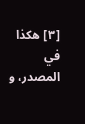[٣] هكذا في المصدر، و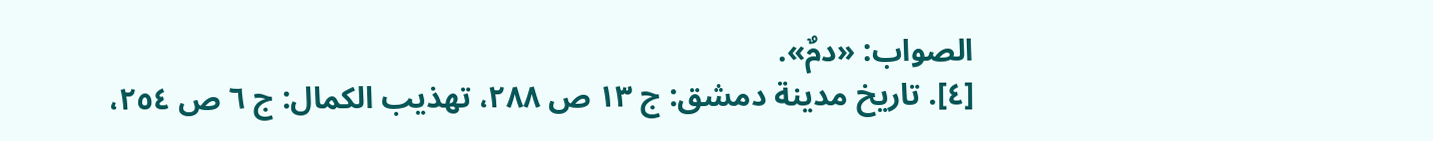الصواب: «دمٌ».
[٤]. تاريخ مدينة دمشق: ج ١٣ ص ٢٨٨، تهذيب الكمال: ج ٦ ص ٢٥٤،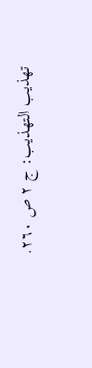تهذيب التهذيب: ج ٢ ص ٢٦٠.